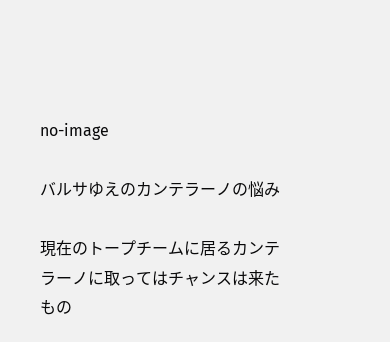no-image

バルサゆえのカンテラーノの悩み

現在のトープチームに居るカンテラーノに取ってはチャンスは来たもの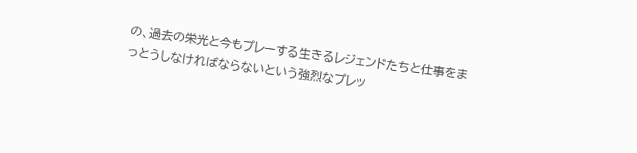の、過去の栄光と今もプレーする生きるレジェンドたちと仕事をまっとうしなければならないという強烈なプレッ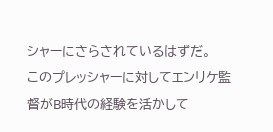シャーにさらされているはずだ。
このプレッシャーに対してエンリケ監督がB時代の経験を活かして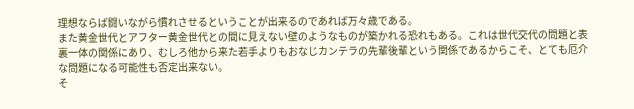理想ならば闘いながら慣れさせるということが出来るのであれば万々歳である。
また黄金世代とアフター黄金世代との間に見えない壁のようなものが築かれる恐れもある。これは世代交代の問題と表裏一体の関係にあり、むしろ他から来た若手よりもおなじカンテラの先輩後輩という関係であるからこそ、とても厄介な問題になる可能性も否定出来ない。
そ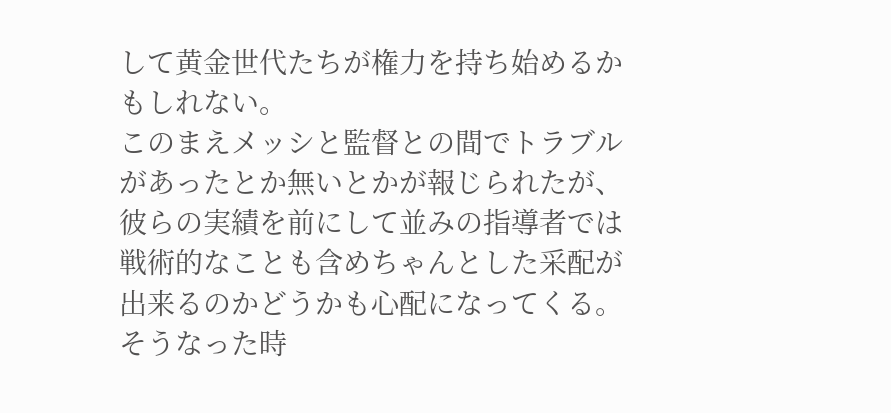して黄金世代たちが権力を持ち始めるかもしれない。
このまえメッシと監督との間でトラブルがあったとか無いとかが報じられたが、彼らの実績を前にして並みの指導者では戦術的なことも含めちゃんとした采配が出来るのかどうかも心配になってくる。そうなった時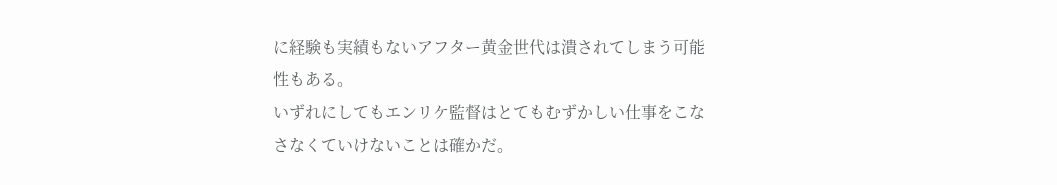に経験も実績もないアフター黄金世代は潰されてしまう可能性もある。
いずれにしてもエンリケ監督はとてもむずかしい仕事をこなさなくていけないことは確かだ。